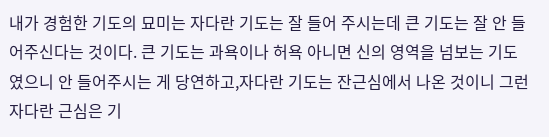내가 경험한 기도의 묘미는 자다란 기도는 잘 들어 주시는데 큰 기도는 잘 안 들어주신다는 것이다. 큰 기도는 과욕이나 허욕 아니면 신의 영역을 넘보는 기도였으니 안 들어주시는 게 당연하고,자다란 기도는 잔근심에서 나온 것이니 그런 자다란 근심은 기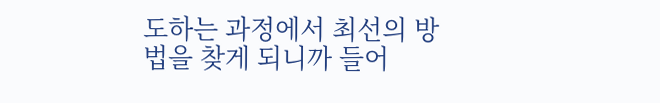도하는 과정에서 최선의 방법을 찾게 되니까 들어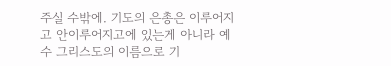주실 수밖에. 기도의 은총은 이루어지고 안이루어지고에 있는게 아니라 예수 그리스도의 이름으로 기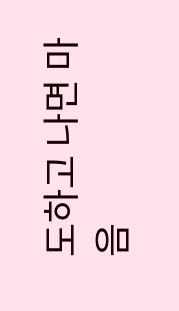도하고 나면 마음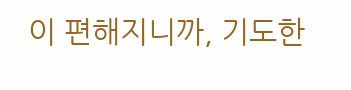이 편해지니까, 기도한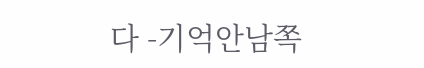다 -기억안남쪽